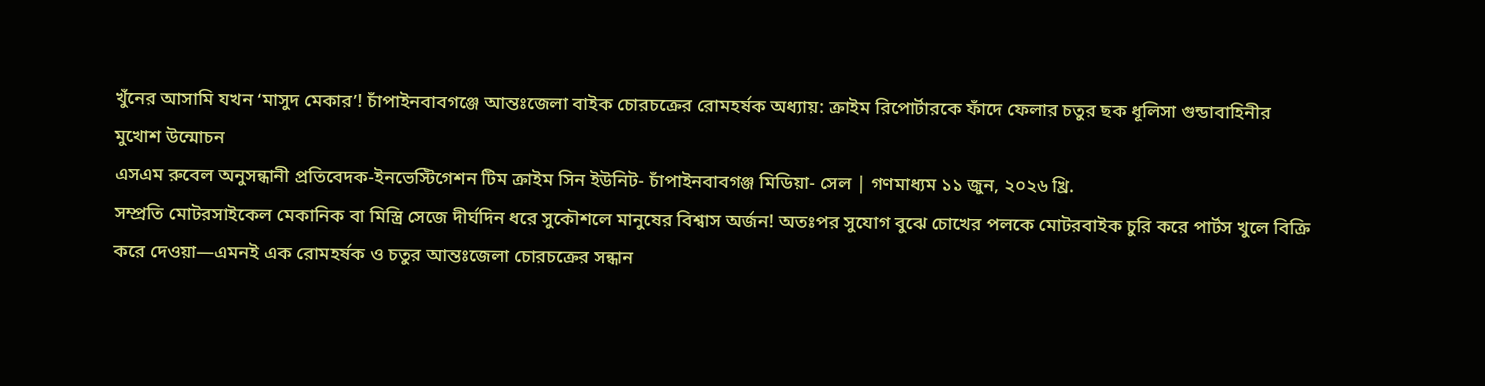খুঁনের আসামি যখন ‘মাসুদ মেকার’! চাঁপাইনবাবগঞ্জে আন্তঃজেলা বাইক চোরচক্রের রোমহর্ষক অধ্যায়: ক্রাইম রিপোর্টারকে ফাঁদে ফেলার চতুর ছক ধূলিসা গুন্ডাবাহিনীর মুখোশ উন্মোচন
এসএম রুবেল অনুসন্ধানী প্রতিবেদক-ইনভেস্টিগেশন টিম ক্রাইম সিন ইউনিট- চাঁপাইনবাবগঞ্জ মিডিয়া- সেল | গণমাধ্যম ১১ জুন, ২০২৬ খ্রি.
সম্প্রতি মোটরসাইকেল মেকানিক বা মিস্ত্রি সেজে দীর্ঘদিন ধরে সুকৌশলে মানুষের বিশ্বাস অর্জন! অতঃপর সুযোগ বুঝে চোখের পলকে মোটরবাইক চুরি করে পার্টস খুলে বিক্রি করে দেওয়া—এমনই এক রোমহর্ষক ও চতুর আন্তঃজেলা চোরচক্রের সন্ধান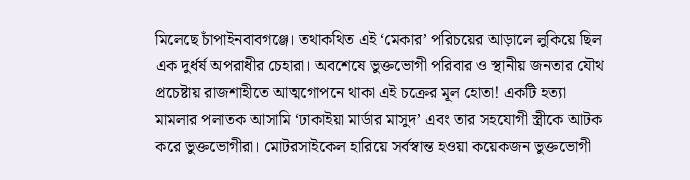মিলেছে চাঁপাইনবাবগঞ্জে। তথাকথিত এই ‘মেকার’ পরিচয়ের আড়ালে লুকিয়ে ছিল এক দুর্ধর্ষ অপরাধীর চেহারা। অবশেষে ভুক্তভোগী পরিবার ও স্থানীয় জনতার যৌথ প্রচেষ্টায় রাজশাহীতে আত্মগোপনে থাকা এই চক্রের মূল হোতা! একটি হত্যা মামলার পলাতক আসামি ‘ঢাকাইয়া মার্ডার মাসুদ’ এবং তার সহযোগী স্ত্রীকে আটক করে ভুক্তভোগীরা। মোটরসাইকেল হারিয়ে সর্বস্বান্ত হওয়া কয়েকজন ভুক্তভোগী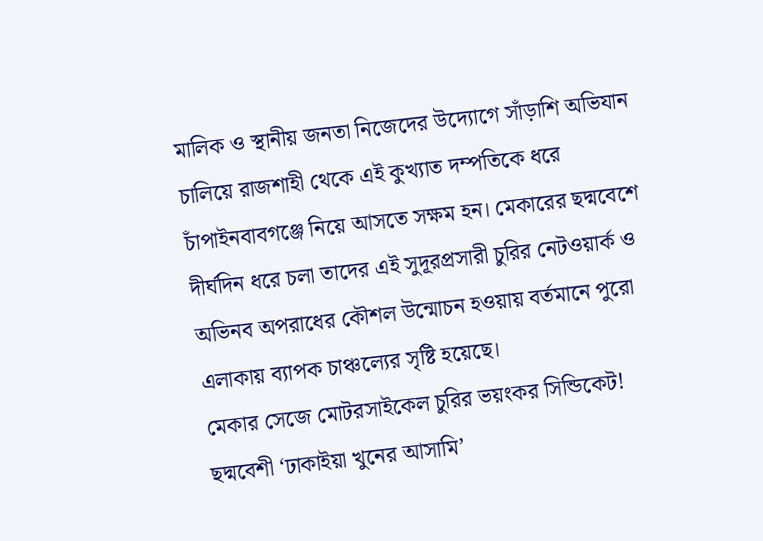মালিক ও স্থানীয় জনতা নিজেদের উদ্যোগে সাঁড়াশি অভিযান চালিয়ে রাজশাহী থেকে এই কুখ্যাত দম্পতিকে ধরে চাঁপাইনবাবগঞ্জে নিয়ে আসতে সক্ষম হন। মেকারের ছদ্মবেশে দীর্ঘদিন ধরে চলা তাদের এই সুদূরপ্রসারী চুরির নেটওয়ার্ক ও অভিনব অপরাধের কৌশল উন্মোচন হওয়ায় বর্তমানে পুরো এলাকায় ব্যাপক চাঞ্চল্যের সৃষ্টি হয়েছে।
মেকার সেজে মোটরসাইকেল চুরির ভয়ংকর সিন্ডিকেট! ছদ্মবেশী ‘ঢাকাইয়া খুনের আসামি’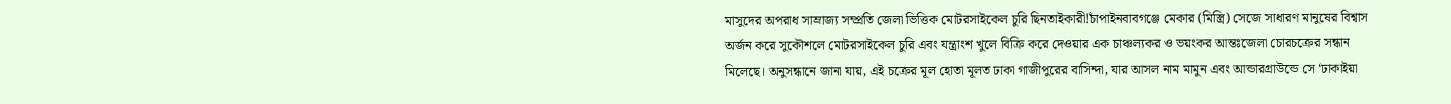মাসুদের অপরাধ সাম্রাজ্য সম্প্রতি জেলা ভিত্তিক মোটরসাইকেল চুরি ছিনতাইকারী!চাঁপাইনবাবগঞ্জে মেকার (মিস্ত্রি) সেজে সাধারণ মানুষের বিশ্বাস অর্জন করে সুকৌশলে মোটরসাইকেল চুরি এবং যন্ত্রাংশ খুলে বিক্রি করে দেওয়ার এক চাঞ্চল্যকর ও ভয়ংকর আন্তঃজেলা চোরচক্রের সন্ধান মিলেছে। অনুসন্ধানে জানা যায়, এই চক্রের মূল হোতা মূলত ঢাকা গাজীপুরের বাসিন্দা, যার আসল নাম মামুন এবং আন্ডারগ্রাউন্ডে সে ‘ঢাকাইয়া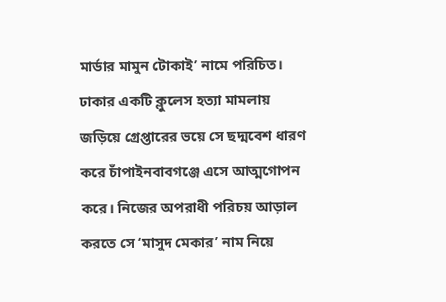মার্ডার মামুন টোকাই’ নামে পরিচিত। ঢাকার একটি ক্লুলেস হত্যা মামলায় জড়িয়ে গ্রেপ্তারের ভয়ে সে ছদ্মবেশ ধারণ করে চাঁপাইনবাবগঞ্জে এসে আত্মগোপন করে। নিজের অপরাধী পরিচয় আড়াল করতে সে ‘মাসুদ মেকার’ নাম নিয়ে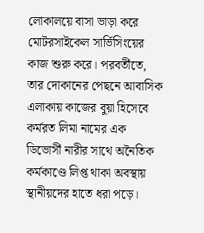লোকালয়ে বাসা ভাড়া করে মোটরসাইকেল সার্ভিসিংয়ের কাজ শুরু করে। পরবর্তীতে, তার দোকানের পেছনে আবাসিক এলাকায় কাজের বুয়া হিসেবে কর্মরত লিমা নামের এক ডিভোর্সী নারীর সাথে অনৈতিক কর্মকাণ্ডে লিপ্ত থাকা অবস্থায় স্থানীয়দের হাতে ধরা পড়ে।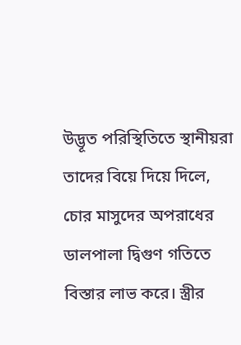উদ্ভূত পরিস্থিতিতে স্থানীয়রা তাদের বিয়ে দিয়ে দিলে, চোর মাসুদের অপরাধের ডালপালা দ্বিগুণ গতিতে বিস্তার লাভ করে। স্ত্রীর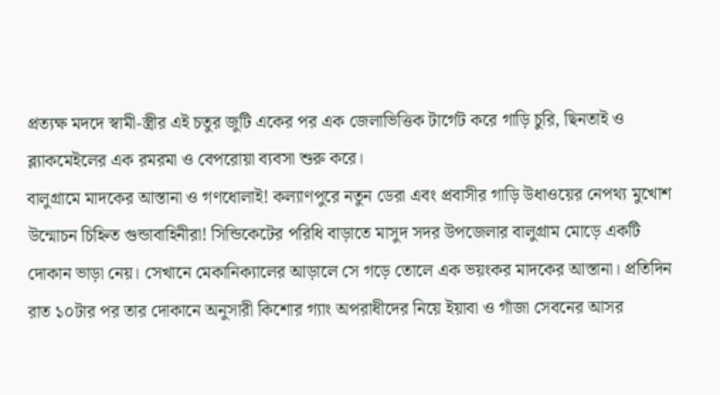প্রত্যক্ষ মদদে স্বামী-স্ত্রীর এই চতুর জুটি একের পর এক জেলাভিত্তিক টার্গেট করে গাড়ি চুরি, ছিনতাই ও ব্ল্যাকমেইলের এক রমরমা ও বেপরোয়া ব্যবসা শুরু করে।
বালুগ্রামে মাদকের আস্তানা ও গণধোলাই! কল্যাণপুরে নতুন ডেরা এবং প্রবাসীর গাড়ি উধাওয়ের নেপথ্য মুখোশ উন্মোচন চিহ্নিত গুন্ডাবাহিনীরা! সিন্ডিকেটের পরিধি বাড়াতে মাসুদ সদর উপজেলার বালুগ্রাম মোড়ে একটি দোকান ভাড়া নেয়। সেখানে মেকানিক্যালের আড়ালে সে গড়ে তোলে এক ভয়ংকর মাদকের আস্তানা। প্রতিদিন রাত ১০টার পর তার দোকানে অনুসারী কিশোর গ্যাং অপরাধীদের নিয়ে ইয়াবা ও গাঁজা সেবনের আসর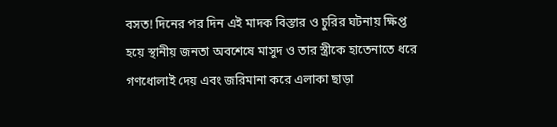বসত! দিনের পর দিন এই মাদক বিস্তার ও চুরির ঘটনায় ক্ষিপ্ত হয়ে স্থানীয় জনতা অবশেষে মাসুদ ও তার স্ত্রীকে হাতেনাতে ধরে গণধোলাই দেয় এবং জরিমানা করে এলাকা ছাড়া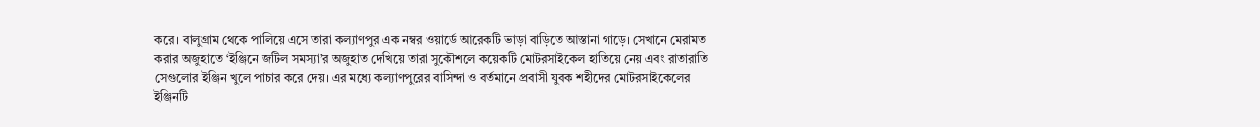করে। বালুগ্রাম থেকে পালিয়ে এসে তারা কল্যাণপুর এক নম্বর ওয়ার্ডে আরেকটি ভাড়া বাড়িতে আস্তানা গাড়ে। সেখানে মেরামত করার অজুহাতে ‘ইঞ্জিনে জটিল সমস্যা’র অজুহাত দেখিয়ে তারা সুকৌশলে কয়েকটি মোটরসাইকেল হাতিয়ে নেয় এবং রাতারাতি সেগুলোর ইঞ্জিন খুলে পাচার করে দেয়। এর মধ্যে কল্যাণপুরের বাসিন্দা ও বর্তমানে প্রবাসী যুবক শহীদের মোটরসাইকেলের ইঞ্জিনটি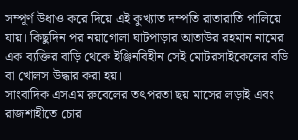সম্পূর্ণ উধাও করে দিয়ে এই কুখ্যাত দম্পতি রাতারাতি পালিয়ে যায়। কিছুদিন পর নয়াগোলা ঘাটপাড়ার আতাউর রহমান নামের এক ব্যক্তির বাড়ি থেকে ইঞ্জিনবিহীন সেই মোটরসাইকেলের বডি বা খোলস উদ্ধার করা হয়।
সাংবাদিক এসএম রুবেলের তৎপরতা ছয় মাসের লড়াই এবং রাজশাহীতে চোর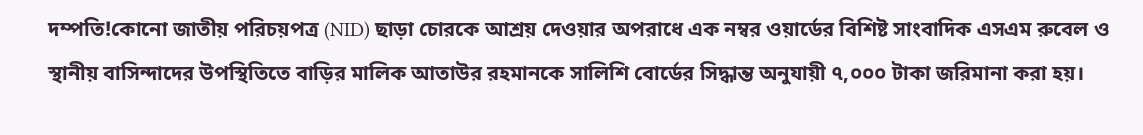দম্পতি!কোনো জাতীয় পরিচয়পত্র (NID) ছাড়া চোরকে আশ্রয় দেওয়ার অপরাধে এক নম্বর ওয়ার্ডের বিশিষ্ট সাংবাদিক এসএম রুবেল ও স্থানীয় বাসিন্দাদের উপস্থিতিতে বাড়ির মালিক আতাউর রহমানকে সালিশি বোর্ডের সিদ্ধান্ত অনুযায়ী ৭,০০০ টাকা জরিমানা করা হয়।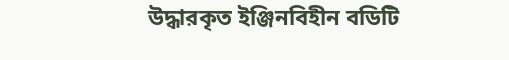উদ্ধারকৃত ইঞ্জিনবিহীন বডিটি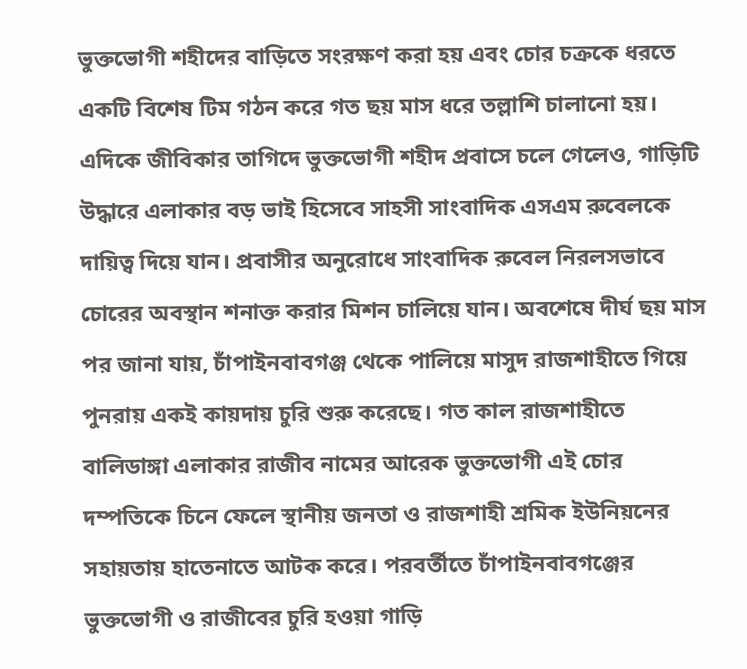ভুক্তভোগী শহীদের বাড়িতে সংরক্ষণ করা হয় এবং চোর চক্রকে ধরতে একটি বিশেষ টিম গঠন করে গত ছয় মাস ধরে তল্লাশি চালানো হয়। এদিকে জীবিকার তাগিদে ভুক্তভোগী শহীদ প্রবাসে চলে গেলেও, গাড়িটি উদ্ধারে এলাকার বড় ভাই হিসেবে সাহসী সাংবাদিক এসএম রুবেলকে দায়িত্ব দিয়ে যান। প্রবাসীর অনুরোধে সাংবাদিক রুবেল নিরলসভাবে চোরের অবস্থান শনাক্ত করার মিশন চালিয়ে যান। অবশেষে দীর্ঘ ছয় মাস পর জানা যায়, চাঁপাইনবাবগঞ্জ থেকে পালিয়ে মাসুদ রাজশাহীতে গিয়ে পুনরায় একই কায়দায় চুরি শুরু করেছে। গত কাল রাজশাহীতে বালিডাঙ্গা এলাকার রাজীব নামের আরেক ভুক্তভোগী এই চোর দম্পতিকে চিনে ফেলে স্থানীয় জনতা ও রাজশাহী শ্রমিক ইউনিয়নের সহায়তায় হাতেনাতে আটক করে। পরবর্তীতে চাঁপাইনবাবগঞ্জের ভুক্তভোগী ও রাজীবের চুরি হওয়া গাড়ি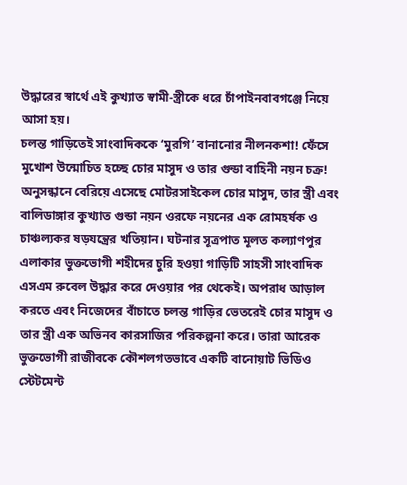উদ্ধারের স্বার্থে এই কুখ্যাত স্বামী-স্ত্রীকে ধরে চাঁপাইনবাবগঞ্জে নিয়ে আসা হয়।
চলন্ত গাড়িতেই সাংবাদিককে ‘মুরগি’ বানানোর নীলনকশা! ফেঁসে মুখোশ উন্মোচিত হচ্ছে চোর মাসুদ ও তার গুন্ডা বাহিনী নয়ন চক্র! অনুসন্ধানে বেরিয়ে এসেছে মোটরসাইকেল চোর মাসুদ, তার স্ত্রী এবং বালিডাঙ্গার কুখ্যাত গুন্ডা নয়ন ওরফে নয়নের এক রোমহর্ষক ও চাঞ্চল্যকর ষড়যন্ত্রের খতিয়ান। ঘটনার সূত্রপাত মূলত কল্যাণপুর এলাকার ভুক্তভোগী শহীদের চুরি হওয়া গাড়িটি সাহসী সাংবাদিক এসএম রুবেল উদ্ধার করে দেওয়ার পর থেকেই। অপরাধ আড়াল করতে এবং নিজেদের বাঁচাতে চলন্ত গাড়ির ভেতরেই চোর মাসুদ ও তার স্ত্রী এক অভিনব কারসাজির পরিকল্পনা করে। তারা আরেক ভুক্তভোগী রাজীবকে কৌশলগতভাবে একটি বানোয়াট ভিডিও স্টেটমেন্ট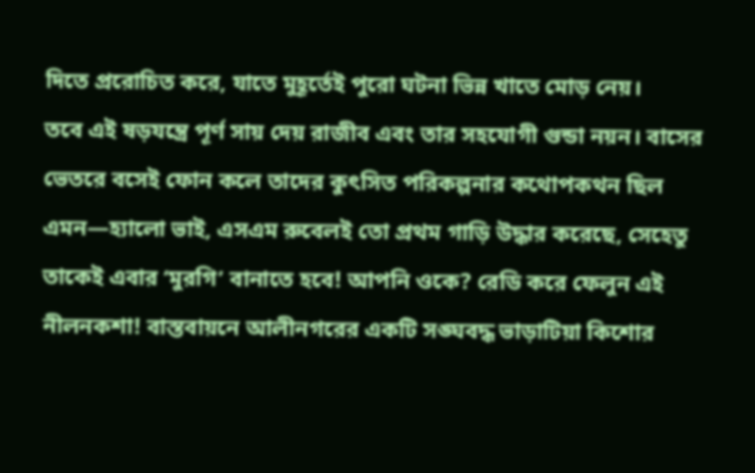দিতে প্ররোচিত করে, যাতে মুহূর্তেই পুরো ঘটনা ভিন্ন খাতে মোড় নেয়।
তবে এই ষড়যন্ত্রে পূর্ণ সায় দেয় রাজীব এবং তার সহযোগী গুন্ডা নয়ন। বাসের ভেতরে বসেই ফোন কলে তাদের কুৎসিত পরিকল্পনার কথোপকথন ছিল এমন—হ্যালো ভাই, এসএম রুবেলই তো প্রথম গাড়ি উদ্ধার করেছে, সেহেতু তাকেই এবার ‘মুরগি’ বানাতে হবে! আপনি ওকে? রেডি করে ফেলুন এই নীলনকশা! বাস্তবায়নে আলীনগরের একটি সঙ্ঘবদ্ধ ভাড়াটিয়া কিশোর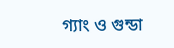গ্যাং ও গুন্ডা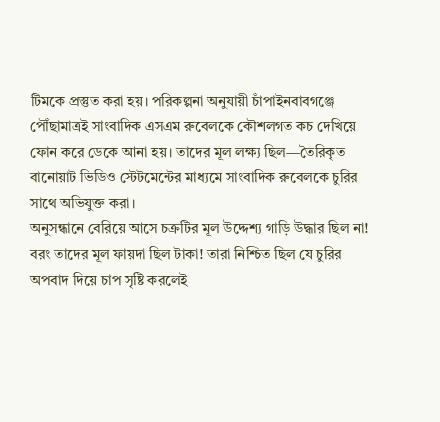টিমকে প্রস্তুত করা হয়। পরিকল্পনা অনুযায়ী চাঁপাইনবাবগঞ্জে পৌঁছামাত্রই সাংবাদিক এসএম রুবেলকে কৌশলগত কচ দেখিয়ে ফোন করে ডেকে আনা হয়। তাদের মূল লক্ষ্য ছিল—তৈরিকৃত বানোয়াট ভিডিও স্টেটমেন্টের মাধ্যমে সাংবাদিক রুবেলকে চুরির সাথে অভিযুক্ত করা।
অনুসন্ধানে বেরিয়ে আসে চক্রটির মূল উদ্দেশ্য গাড়ি উদ্ধার ছিল না! বরং তাদের মূল ফায়দা ছিল টাকা! তারা নিশ্চিত ছিল যে চুরির অপবাদ দিয়ে চাপ সৃষ্টি করলেই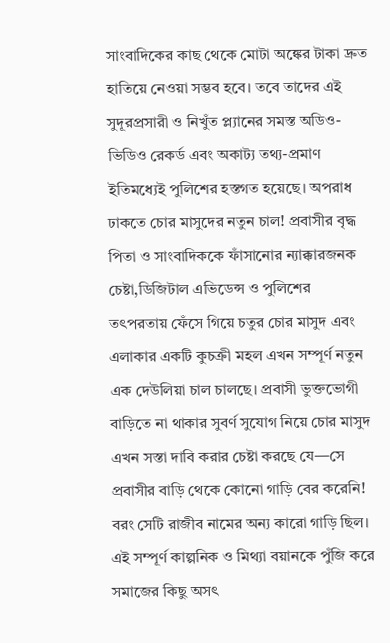সাংবাদিকের কাছ থেকে মোটা অঙ্কের টাকা দ্রুত হাতিয়ে নেওয়া সম্ভব হবে। তবে তাদের এই সুদূরপ্রসারী ও নিখুঁত প্ল্যানের সমস্ত অডিও-ভিডিও রেকর্ড এবং অকাট্য তথ্য-প্রমাণ ইতিমধ্যেই পুলিশের হস্তগত হয়েছে। অপরাধ ঢাকতে চোর মাসুদের নতুন চাল! প্রবাসীর বৃদ্ধ পিতা ও সাংবাদিককে ফাঁসানোর ন্যাক্কারজনক চেষ্টা,ডিজিটাল এভিডেন্স ও পুলিশের তৎপরতায় ফেঁসে গিয়ে চতুর চোর মাসুদ এবং এলাকার একটি কুচক্রী মহল এখন সম্পূর্ণ নতুন এক দেউলিয়া চাল চালছে। প্রবাসী ভুক্তভোগী বাড়িতে না থাকার সুবর্ণ সুযোগ নিয়ে চোর মাসুদ এখন সস্তা দাবি করার চেষ্টা করছে যে—সে প্রবাসীর বাড়ি থেকে কোনো গাড়ি বের করেনি! বরং সেটি রাজীব নামের অন্য কারো গাড়ি ছিল।
এই সম্পূর্ণ কাল্পনিক ও মিথ্যা বয়ানকে পুঁজি করে সমাজের কিছু অসৎ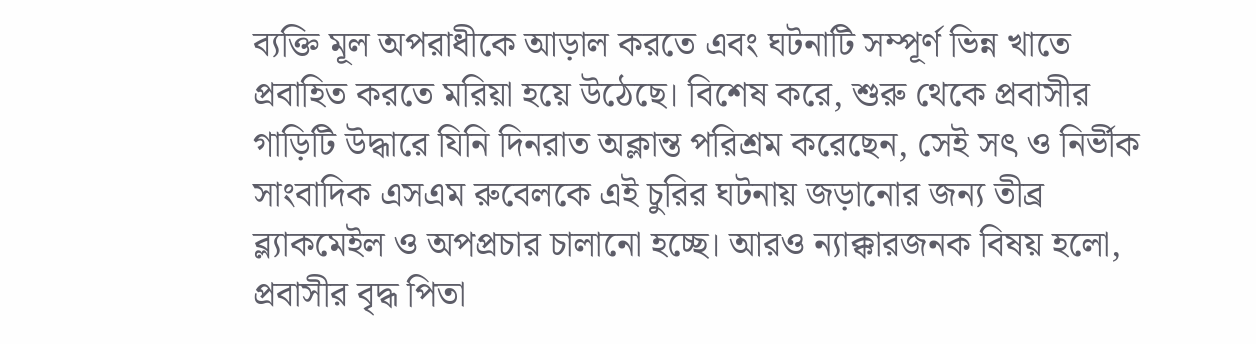ব্যক্তি মূল অপরাধীকে আড়াল করতে এবং ঘটনাটি সম্পূর্ণ ভিন্ন খাতে প্রবাহিত করতে মরিয়া হয়ে উঠেছে। বিশেষ করে, শুরু থেকে প্রবাসীর গাড়িটি উদ্ধারে যিনি দিনরাত অক্লান্ত পরিশ্রম করেছেন, সেই সৎ ও নির্ভীক সাংবাদিক এসএম রুবেলকে এই চুরির ঘটনায় জড়ানোর জন্য তীব্র ব্ল্যাকমেইল ও অপপ্রচার চালানো হচ্ছে। আরও ন্যাক্কারজনক বিষয় হলো, প্রবাসীর বৃদ্ধ পিতা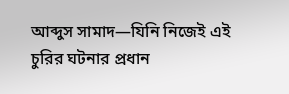আব্দুস সামাদ—যিনি নিজেই এই চুরির ঘটনার প্রধান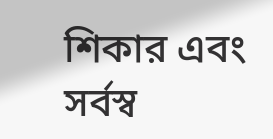শিকার এবং সর্বস্ব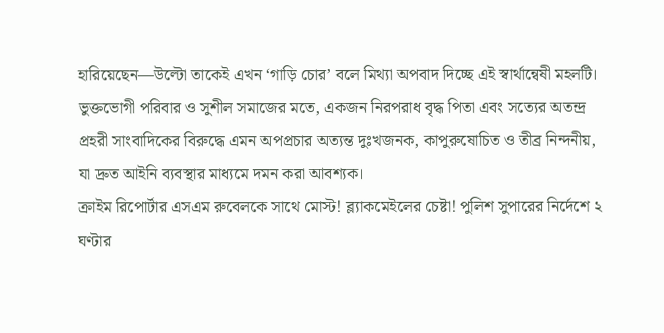হারিয়েছেন—উল্টো তাকেই এখন ‘গাড়ি চোর’ বলে মিথ্যা অপবাদ দিচ্ছে এই স্বার্থান্বেষী মহলটি। ভুক্তভোগী পরিবার ও সুশীল সমাজের মতে, একজন নিরপরাধ বৃদ্ধ পিতা এবং সত্যের অতন্দ্র প্রহরী সাংবাদিকের বিরুদ্ধে এমন অপপ্রচার অত্যন্ত দুঃখজনক, কাপুরুষোচিত ও তীব্র নিন্দনীয়, যা দ্রুত আইনি ব্যবস্থার মাধ্যমে দমন করা আবশ্যক।
ক্রাইম রিপোর্টার এসএম রুবেলকে সাথে মোস্ট! ব্ল্যাকমেইলের চেষ্টা! পুলিশ সুপারের নির্দেশে ২ ঘণ্টার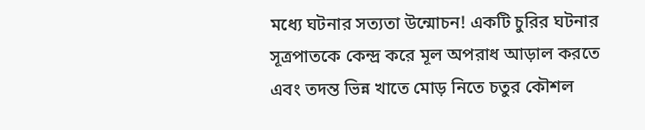মধ্যে ঘটনার সত্যতা উন্মোচন! একটি চুরির ঘটনার সূত্রপাতকে কেন্দ্র করে মূল অপরাধ আড়াল করতে এবং তদন্ত ভিন্ন খাতে মোড় নিতে চতুর কৌশল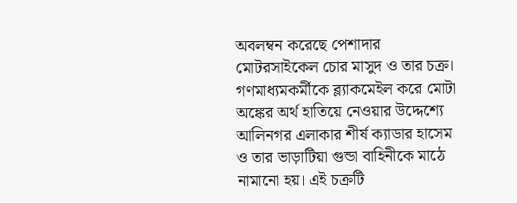অবলম্বন করেছে পেশাদার মোটরসাইকেল চোর মাসুদ ও তার চক্র। গণমাধ্যমকর্মীকে ব্ল্যাকমেইল করে মোটা অঙ্কের অর্থ হাতিয়ে নেওয়ার উদ্দেশ্যে আলিনগর এলাকার শীর্ষ ক্যাডার হাসেম ও তার ভাড়াটিয়া গুন্ডা বাহিনীকে মাঠে নামানো হয়। এই চক্রটি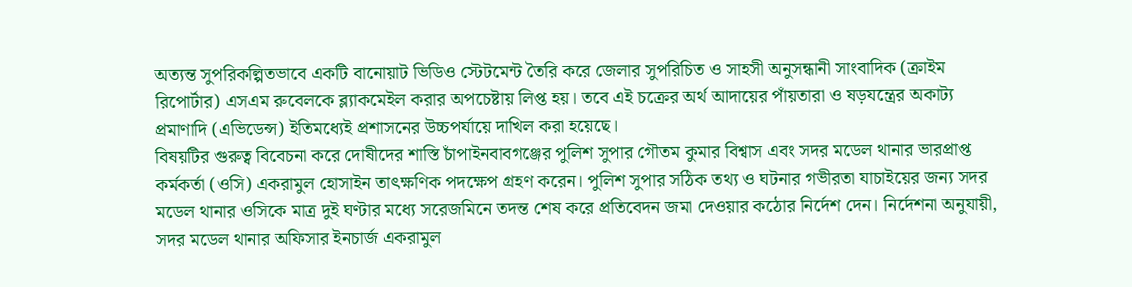অত্যন্ত সুপরিকল্পিতভাবে একটি বানোয়াট ভিডিও স্টেটমেন্ট তৈরি করে জেলার সুপরিচিত ও সাহসী অনুসন্ধানী সাংবাদিক (ক্রাইম রিপোর্টার) এসএম রুবেলকে ব্ল্যাকমেইল করার অপচেষ্টায় লিপ্ত হয়। তবে এই চক্রের অর্থ আদায়ের পাঁয়তারা ও ষড়যন্ত্রের অকাট্য প্রমাণাদি (এভিডেন্স) ইতিমধ্যেই প্রশাসনের উচ্চপর্যায়ে দাখিল করা হয়েছে।
বিষয়টির গুরুত্ব বিবেচনা করে দোষীদের শাস্তি চাঁপাইনবাবগঞ্জের পুলিশ সুপার গৌতম কুমার বিশ্বাস এবং সদর মডেল থানার ভারপ্রাপ্ত কর্মকর্তা (ওসি) একরামুল হোসাইন তাৎক্ষণিক পদক্ষেপ গ্রহণ করেন। পুলিশ সুপার সঠিক তথ্য ও ঘটনার গভীরতা যাচাইয়ের জন্য সদর মডেল থানার ওসিকে মাত্র দুই ঘণ্টার মধ্যে সরেজমিনে তদন্ত শেষ করে প্রতিবেদন জমা দেওয়ার কঠোর নির্দেশ দেন। নির্দেশনা অনুযায়ী, সদর মডেল থানার অফিসার ইনচার্জ একরামুল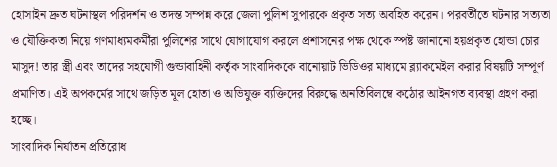হোসাইন দ্রুত ঘটনাস্থল পরিদর্শন ও তদন্ত সম্পন্ন করে জেলা পুলিশ সুপারকে প্রকৃত সত্য অবহিত করেন। পরবর্তীতে ঘটনার সত্যতা ও যৌক্তিকতা নিয়ে গণমাধ্যমকর্মীরা পুলিশের সাথে যোগাযোগ করলে প্রশাসনের পক্ষ থেকে স্পষ্ট জানানো হয়প্রকৃত হোন্ডা চোর মাসুদ! তার স্ত্রী এবং তাদের সহযোগী গুন্ডাবাহিনী কর্তৃক সাংবাদিককে বানোয়াট ভিডিওর মাধ্যমে ব্ল্যাকমেইল করার বিষয়টি সম্পূর্ণ প্রমাণিত। এই অপকর্মের সাথে জড়িত মূল হোতা ও অভিযুক্ত ব্যক্তিদের বিরুদ্ধে অনতিবিলম্বে কঠোর আইনগত ব্যবস্থা গ্রহণ করা হচ্ছে।
সাংবাদিক নির্যাতন প্রতিরোধ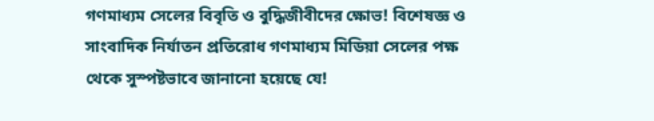গণমাধ্যম সেলের বিবৃতি ও বুদ্ধিজীবীদের ক্ষোভ! বিশেষজ্ঞ ও সাংবাদিক নির্যাতন প্রতিরোধ গণমাধ্যম মিডিয়া সেলের পক্ষ থেকে সুস্পষ্টভাবে জানানো হয়েছে যে!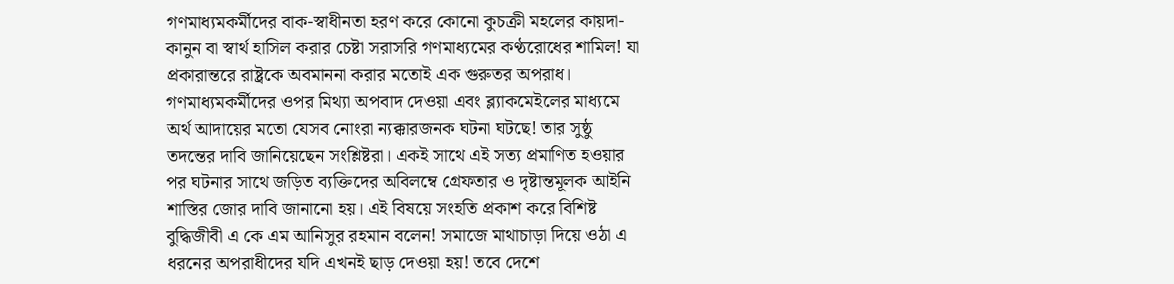গণমাধ্যমকর্মীদের বাক-স্বাধীনতা হরণ করে কোনো কুচক্রী মহলের কায়দা-কানুন বা স্বার্থ হাসিল করার চেষ্টা সরাসরি গণমাধ্যমের কণ্ঠরোধের শামিল! যা প্রকারান্তরে রাষ্ট্রকে অবমাননা করার মতোই এক গুরুতর অপরাধ। গণমাধ্যমকর্মীদের ওপর মিথ্যা অপবাদ দেওয়া এবং ব্ল্যাকমেইলের মাধ্যমে অর্থ আদায়ের মতো যেসব নোংরা ন্যক্কারজনক ঘটনা ঘটছে! তার সুষ্ঠু তদন্তের দাবি জানিয়েছেন সংশ্লিষ্টরা। একই সাথে এই সত্য প্রমাণিত হওয়ার পর ঘটনার সাথে জড়িত ব্যক্তিদের অবিলম্বে গ্রেফতার ও দৃষ্টান্তমূলক আইনি শাস্তির জোর দাবি জানানো হয়। এই বিষয়ে সংহতি প্রকাশ করে বিশিষ্ট বুদ্ধিজীবী এ কে এম আনিসুর রহমান বলেন! সমাজে মাথাচাড়া দিয়ে ওঠা এ ধরনের অপরাধীদের যদি এখনই ছাড় দেওয়া হয়! তবে দেশে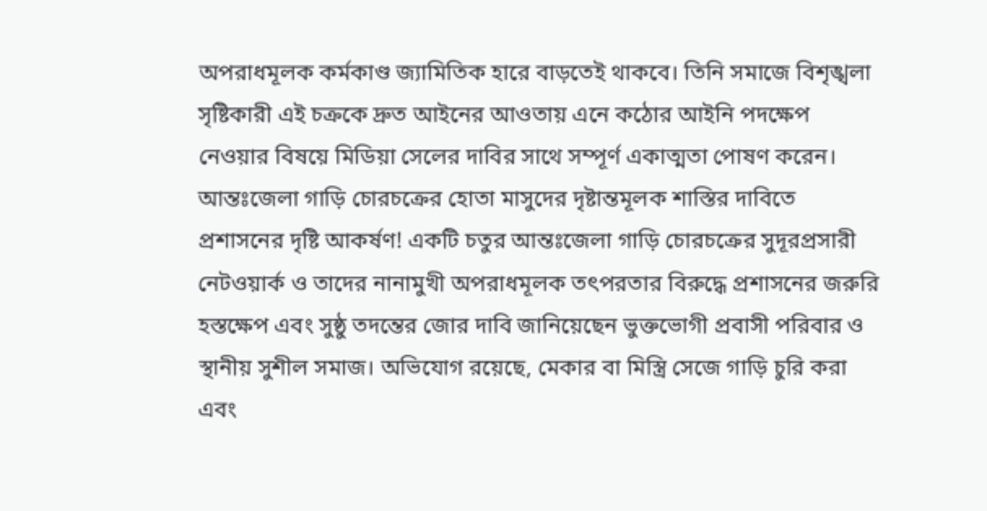অপরাধমূলক কর্মকাণ্ড জ্যামিতিক হারে বাড়তেই থাকবে। তিনি সমাজে বিশৃঙ্খলা সৃষ্টিকারী এই চক্রকে দ্রুত আইনের আওতায় এনে কঠোর আইনি পদক্ষেপ নেওয়ার বিষয়ে মিডিয়া সেলের দাবির সাথে সম্পূর্ণ একাত্মতা পোষণ করেন।
আন্তঃজেলা গাড়ি চোরচক্রের হোতা মাসুদের দৃষ্টান্তমূলক শাস্তির দাবিতে প্রশাসনের দৃষ্টি আকর্ষণ! একটি চতুর আন্তঃজেলা গাড়ি চোরচক্রের সুদূরপ্রসারী নেটওয়ার্ক ও তাদের নানামুখী অপরাধমূলক তৎপরতার বিরুদ্ধে প্রশাসনের জরুরি হস্তক্ষেপ এবং সুষ্ঠু তদন্তের জোর দাবি জানিয়েছেন ভুক্তভোগী প্রবাসী পরিবার ও স্থানীয় সুশীল সমাজ। অভিযোগ রয়েছে, মেকার বা মিস্ত্রি সেজে গাড়ি চুরি করা এবং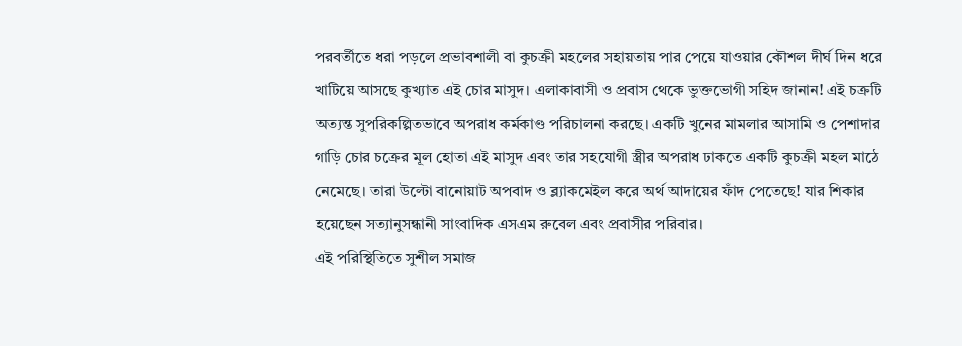পরবর্তীতে ধরা পড়লে প্রভাবশালী বা কুচক্রী মহলের সহায়তায় পার পেয়ে যাওয়ার কৌশল দীর্ঘ দিন ধরে খাটিয়ে আসছে কুখ্যাত এই চোর মাসুদ। এলাকাবাসী ও প্রবাস থেকে ভুক্তভোগী সহিদ জানান! এই চক্রটি অত্যন্ত সুপরিকল্পিতভাবে অপরাধ কর্মকাণ্ড পরিচালনা করছে। একটি খুনের মামলার আসামি ও পেশাদার গাড়ি চোর চক্রের মূল হোতা এই মাসুদ এবং তার সহযোগী স্ত্রীর অপরাধ ঢাকতে একটি কুচক্রী মহল মাঠে নেমেছে। তারা উল্টো বানোয়াট অপবাদ ও ব্ল্যাকমেইল করে অর্থ আদায়ের ফাঁদ পেতেছে! যার শিকার হয়েছেন সত্যানুসন্ধানী সাংবাদিক এসএম রুবেল এবং প্রবাসীর পরিবার।
এই পরিস্থিতিতে সুশীল সমাজ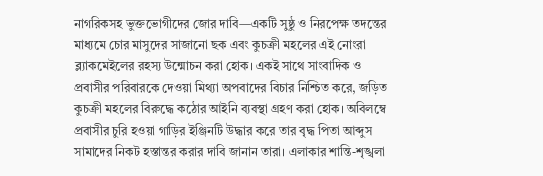নাগরিকসহ ভুক্তভোগীদের জোর দাবি—একটি সুষ্ঠু ও নিরপেক্ষ তদন্তের মাধ্যমে চোর মাসুদের সাজানো ছক এবং কুচক্রী মহলের এই নোংরা ব্ল্যাকমেইলের রহস্য উন্মোচন করা হোক। একই সাথে সাংবাদিক ও প্রবাসীর পরিবারকে দেওয়া মিথ্যা অপবাদের বিচার নিশ্চিত করে, জড়িত কুচক্রী মহলের বিরুদ্ধে কঠোর আইনি ব্যবস্থা গ্রহণ করা হোক। অবিলম্বে প্রবাসীর চুরি হওয়া গাড়ির ইঞ্জিনটি উদ্ধার করে তার বৃদ্ধ পিতা আব্দুস সামাদের নিকট হস্তান্তর করার দাবি জানান তারা। এলাকার শান্তি-শৃঙ্খলা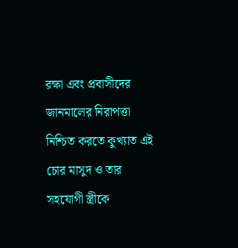রক্ষা এবং প্রবাসীদের জানমালের নিরাপত্তা নিশ্চিত করতে কুখ্যাত এই চোর মাসুদ ও তার সহযোগী স্ত্রীকে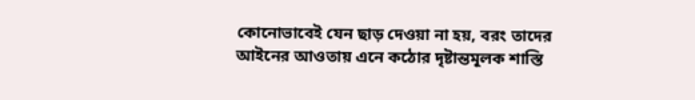কোনোভাবেই যেন ছাড় দেওয়া না হয়, বরং তাদের আইনের আওতায় এনে কঠোর দৃষ্টান্তমূলক শাস্তি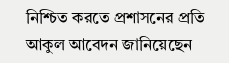নিশ্চিত করতে প্রশাসনের প্রতি আকুল আবেদন জানিয়েছেন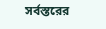সর্বস্তরের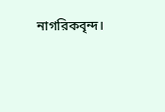নাগরিকবৃন্দ।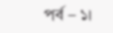পর্ব – ১।